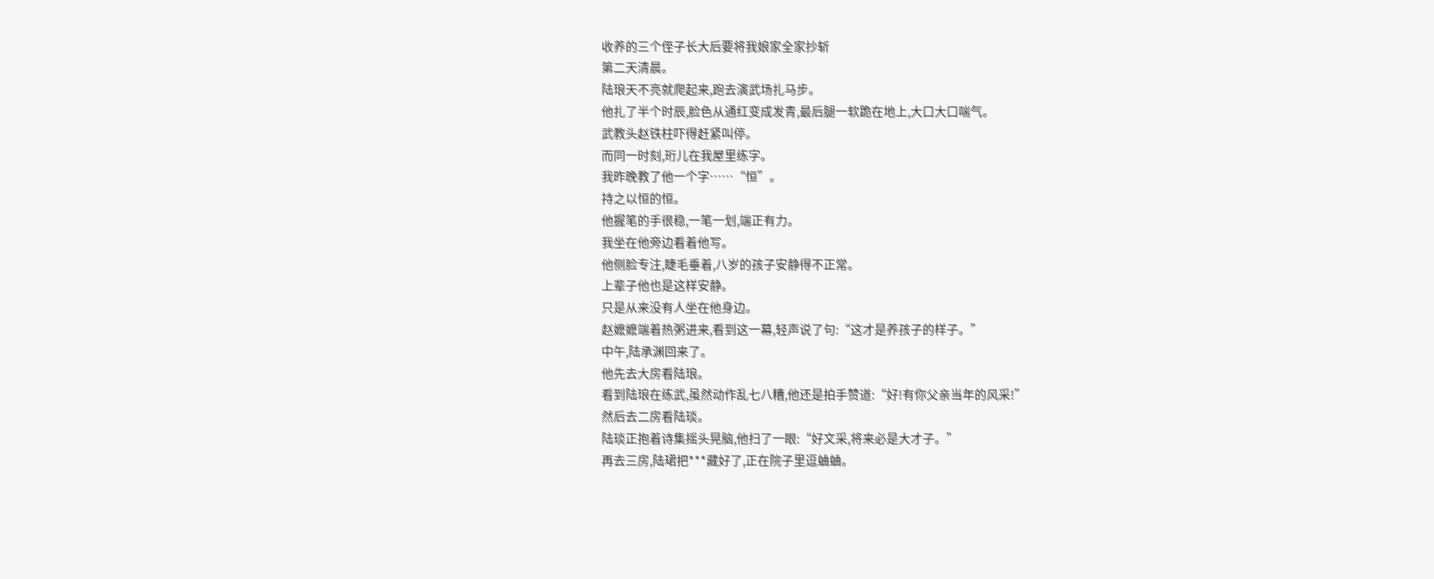收养的三个侄子长大后要将我娘家全家抄斩
第二天清晨。
陆琅天不亮就爬起来,跑去演武场扎马步。
他扎了半个时辰,脸色从通红变成发青,最后腿一软跪在地上,大口大口喘气。
武教头赵铁柱吓得赶紧叫停。
而同一时刻,珩儿在我屋里练字。
我昨晚教了他一个字……“恒”。
持之以恒的恒。
他握笔的手很稳,一笔一划,端正有力。
我坐在他旁边看着他写。
他侧脸专注,睫毛垂着,八岁的孩子安静得不正常。
上辈子他也是这样安静。
只是从来没有人坐在他身边。
赵嬷嬷端着热粥进来,看到这一幕,轻声说了句:“这才是养孩子的样子。”
中午,陆承渊回来了。
他先去大房看陆琅。
看到陆琅在练武,虽然动作乱七八糟,他还是拍手赞道:“好!有你父亲当年的风采!”
然后去二房看陆琰。
陆琰正抱着诗集摇头晃脑,他扫了一眼:“好文采,将来必是大才子。”
再去三房,陆珺把***藏好了,正在院子里逗蛐蛐。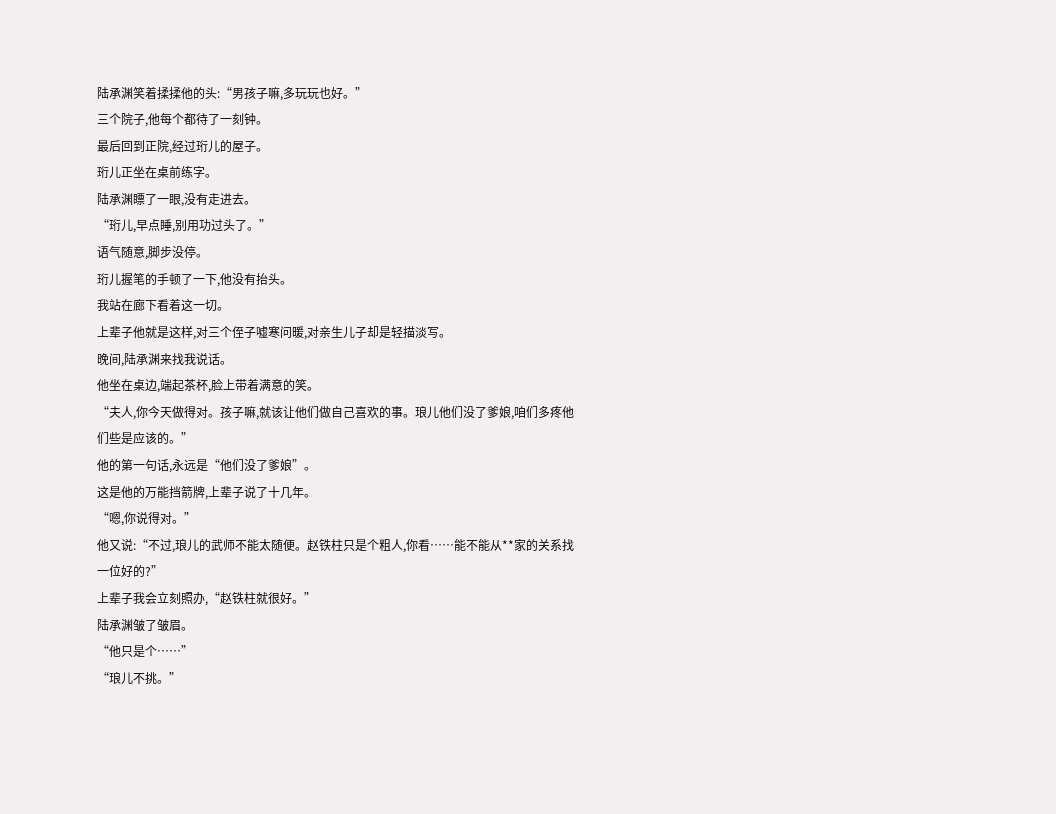陆承渊笑着揉揉他的头:“男孩子嘛,多玩玩也好。”
三个院子,他每个都待了一刻钟。
最后回到正院,经过珩儿的屋子。
珩儿正坐在桌前练字。
陆承渊瞟了一眼,没有走进去。
“珩儿,早点睡,别用功过头了。”
语气随意,脚步没停。
珩儿握笔的手顿了一下,他没有抬头。
我站在廊下看着这一切。
上辈子他就是这样,对三个侄子嘘寒问暖,对亲生儿子却是轻描淡写。
晚间,陆承渊来找我说话。
他坐在桌边,端起茶杯,脸上带着满意的笑。
“夫人,你今天做得对。孩子嘛,就该让他们做自己喜欢的事。琅儿他们没了爹娘,咱们多疼他们些是应该的。”
他的第一句话,永远是“他们没了爹娘”。
这是他的万能挡箭牌,上辈子说了十几年。
“嗯,你说得对。”
他又说:“不过,琅儿的武师不能太随便。赵铁柱只是个粗人,你看……能不能从**家的关系找一位好的?”
上辈子我会立刻照办,“赵铁柱就很好。”
陆承渊皱了皱眉。
“他只是个……”
“琅儿不挑。”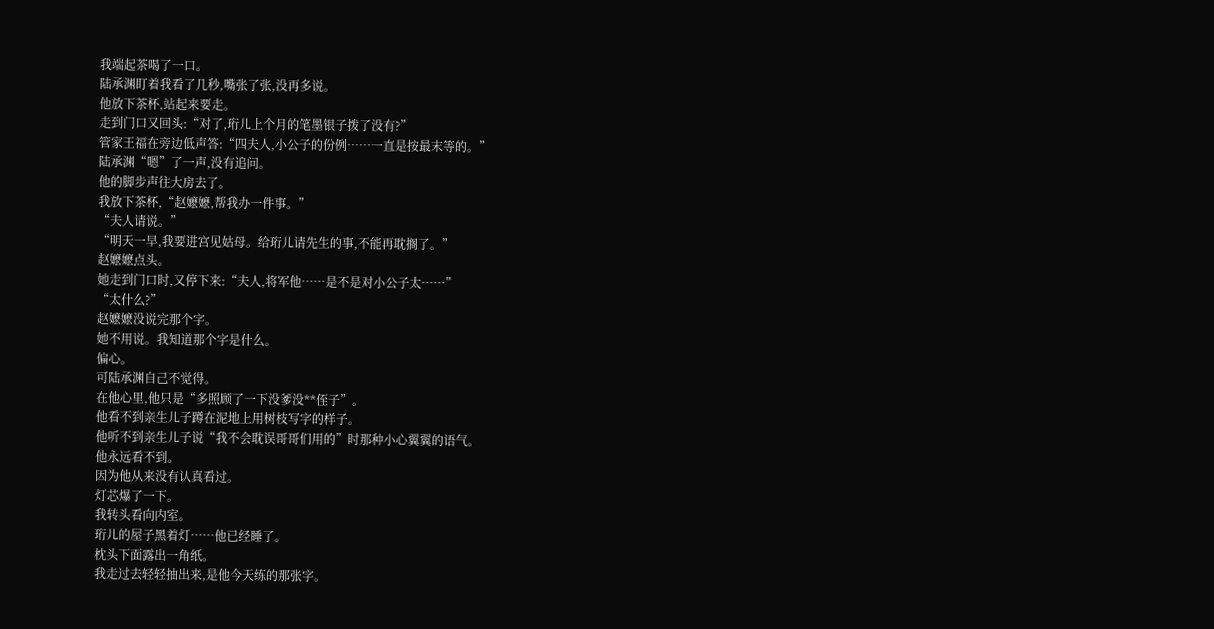我端起茶喝了一口。
陆承渊盯着我看了几秒,嘴张了张,没再多说。
他放下茶杯,站起来要走。
走到门口又回头:“对了,珩儿上个月的笔墨银子拨了没有?”
管家王福在旁边低声答:“四夫人,小公子的份例……一直是按最末等的。”
陆承渊“嗯”了一声,没有追问。
他的脚步声往大房去了。
我放下茶杯,“赵嬷嬷,帮我办一件事。”
“夫人请说。”
“明天一早,我要进宫见姑母。给珩儿请先生的事,不能再耽搁了。”
赵嬷嬷点头。
她走到门口时,又停下来:“夫人,将军他……是不是对小公子太……”
“太什么?”
赵嬷嬷没说完那个字。
她不用说。我知道那个字是什么。
偏心。
可陆承渊自己不觉得。
在他心里,他只是“多照顾了一下没爹没**侄子”。
他看不到亲生儿子蹲在泥地上用树枝写字的样子。
他听不到亲生儿子说“我不会耽误哥哥们用的”时那种小心翼翼的语气。
他永远看不到。
因为他从来没有认真看过。
灯芯爆了一下。
我转头看向内室。
珩儿的屋子黑着灯……他已经睡了。
枕头下面露出一角纸。
我走过去轻轻抽出来,是他今天练的那张字。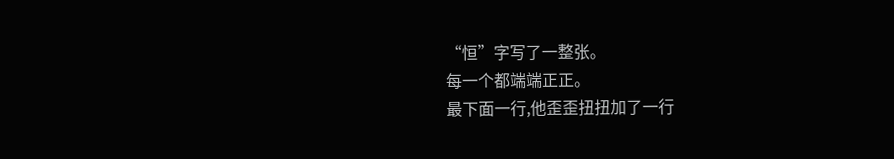“恒”字写了一整张。
每一个都端端正正。
最下面一行,他歪歪扭扭加了一行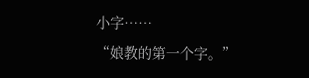小字……
“娘教的第一个字。”